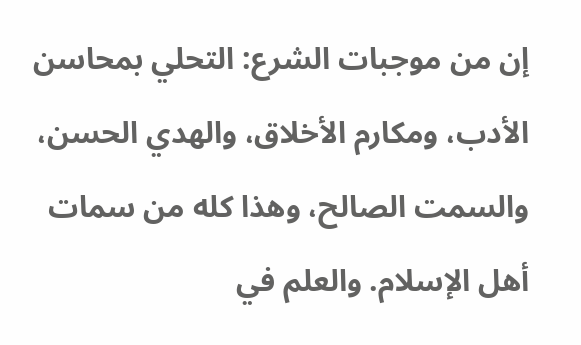إن من موجبات الشرع: التحلي بمحاسن الأدب، ومكارم الأخلاق، والهدي الحسن، والسمت الصالح، وهذا كله من سمات أهل الإسلام. والعلم في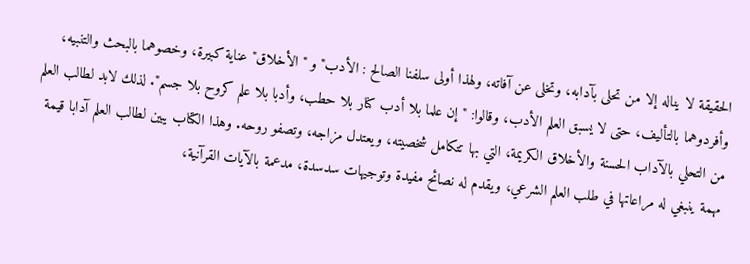الحقيقة لا يناله إلا من تحلى بآدابه، وتخلى عن آفاته، ولهذا أولى سلفنا الصالح : الأدب" و "الأخلاق" عناية كبيرة، وخصوهما بالبحث والتنبيه، وأفردوهما بالتأليف، حتى لا يسبق العلم الأدب، وقالوا: " إن علما بلا أدب كنار بلا حطب، وأدبا بلا علم كروح بلا جسم". لذلك لابد لطالب العلم من التحلي بالآداب الحسنة والأخلاق الكريمة، التي بها تتكامل شخصيته، ويعتدل مزاجه، وتصفو روحه. وهذا الكتاب يبين لطالب العلم آدابا قيمة مهمة ينبغي له مراعاتها في طلب العلم الشرعي، ويقدم له نصائح مفيدة وتوجيهات سدسدة، مدعمة بالآيات القرآنية،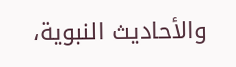والأحاديث النبوية،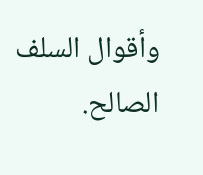وأقوال السلف الصالح.